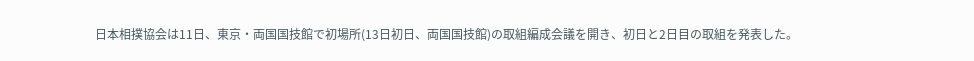日本相撲協会は11日、東京・両国国技館で初場所(13日初日、両国国技館)の取組編成会議を開き、初日と2日目の取組を発表した。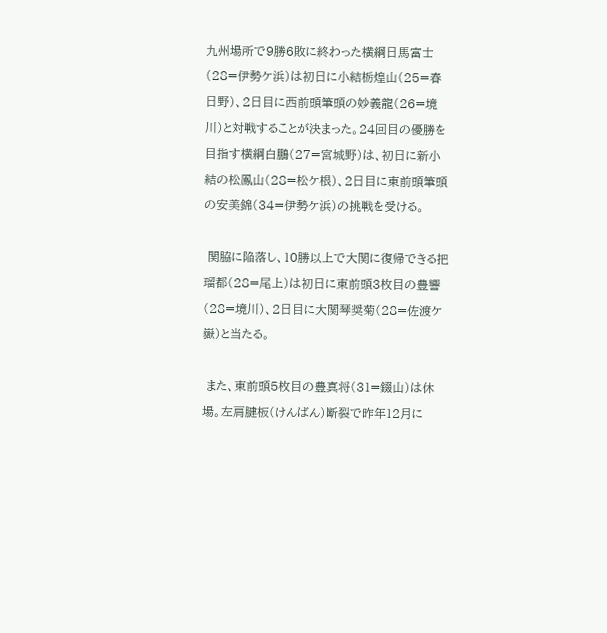九州場所で9勝6敗に終わった横綱日馬富士(28=伊勢ケ浜)は初日に小結栃煌山(25=春日野)、2日目に西前頭筆頭の妙義龍(26=境川)と対戦することが決まった。24回目の優勝を目指す横綱白鵬(27=宮城野)は、初日に新小結の松鳳山(28=松ケ根)、2日目に東前頭筆頭の安美錦(34=伊勢ケ浜)の挑戦を受ける。

 関脇に陥落し、10勝以上で大関に復帰できる把瑠都(28=尾上)は初日に東前頭3枚目の豊響(28=境川)、2日目に大関琴奨菊(28=佐渡ケ嶽)と当たる。

 また、東前頭5枚目の豊真将(31=錣山)は休場。左肩腱板(けんばん)断裂で昨年12月に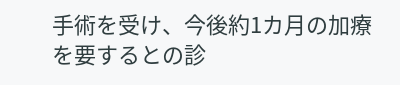手術を受け、今後約1カ月の加療を要するとの診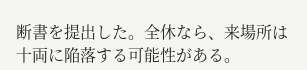断書を提出した。全休なら、来場所は十両に陥落する可能性がある。